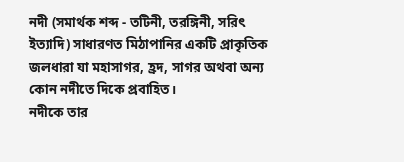নদী (সমার্থক শব্দ - তটিনী, তরঙ্গিনী, সরিৎ ইত্যাদি) সাধারণত মিঠাপানির একটি প্রাকৃতিক জলধারা যা মহাসাগর, হ্রদ, সাগর অথবা অন্য কোন নদীতে দিকে প্রবাহিত।
নদীকে তার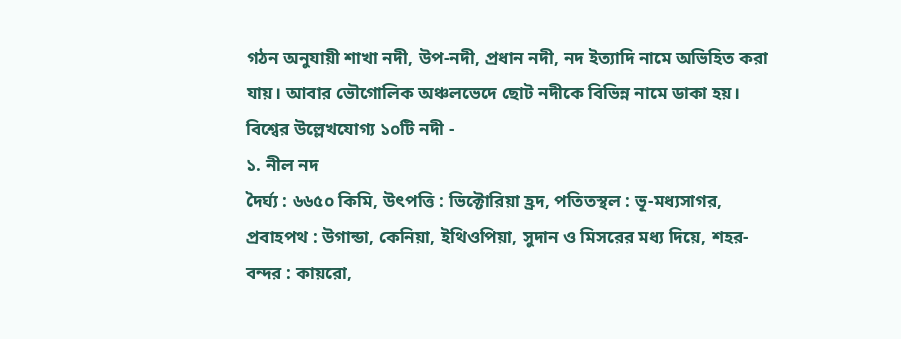গঠন অনুযায়ী শাখা নদী, উপ-নদী, প্রধান নদী, নদ ইত্যাদি নামে অভিহিত করা যায়। আবার ভৌগোলিক অঞ্চলভেদে ছোট নদীকে বিভিন্ন নামে ডাকা হয়।
বিশ্বের উল্লেখযোগ্য ১০টি নদী -
১. নীল নদ
দৈর্ঘ্য : ৬৬৫০ কিমি, উৎপত্তি : ভিক্টোরিয়া হ্রদ, পতিতস্থল : ভূ-মধ্যসাগর, প্রবাহপথ : উগান্ডা, কেনিয়া, ইথিওপিয়া, সুদান ও মিসরের মধ্য দিয়ে, শহর-বন্দর : কায়রো,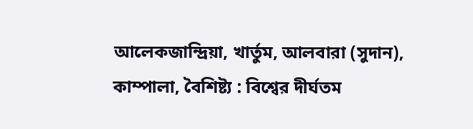আলেকজান্দ্রিয়া, খার্তুম, আলবারা (সুদান), কাম্পালা, বৈশিষ্ট্য : বিশ্বের দীর্ঘতম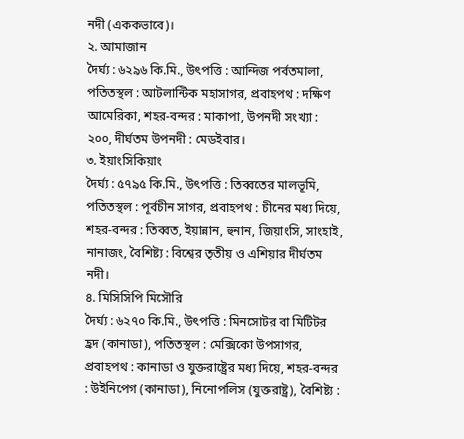নদী (এককভাবে)।
২. আমাজান
দৈর্ঘ্য : ৬২৯৬ কি.মি., উৎপত্তি : আন্দিজ পর্বতমালা, পতিতস্থল : আটলান্টিক মহাসাগর, প্রবাহপথ : দক্ষিণ আমেরিকা, শহর-বন্দর : মাকাপা, উপনদী সংখ্যা : ২০০, দীর্ঘতম উপনদী : মেডইবার।
৩. ইয়াংসিকিয়াং
দৈর্ঘ্য : ৫৭৯৫ কি.মি., উৎপত্তি : তিব্বতের মালভূমি, পতিতস্থল : পূর্বচীন সাগর, প্রবাহপথ : চীনের মধ্য দিয়ে, শহর-বন্দর : তিব্বত, ইয়ান্নান, হুনান, জিয়াংসি, সাংহাই, নানাজং, বৈশিষ্ট্য : বিশ্বের তৃতীয় ও এশিয়ার দীর্ঘতম নদী।
৪. মিসিসিপি মিসৌরি
দৈর্ঘ্য : ৬২৭০ কি.মি., উৎপত্তি : মিনসোটর বা মিটিটর হ্রদ (কানাডা), পতিতস্থল : মেক্সিকো উপসাগর, প্রবাহপথ : কানাডা ও যুক্তরাষ্ট্রের মধ্য দিয়ে, শহর-বন্দর : উইনিপেগ (কানাডা), নিনোপলিস (যুক্তরাষ্ট্র), বৈশিষ্ট্য :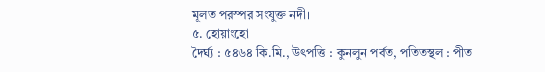মূলত পরস্পর সংযুক্ত নদী।
৫. হোয়াংহো
দৈর্ঘ্য : ৫৪৬৪ কি.মি., উৎপত্তি : কুনলুন পর্বত, পতিতস্থল : পীত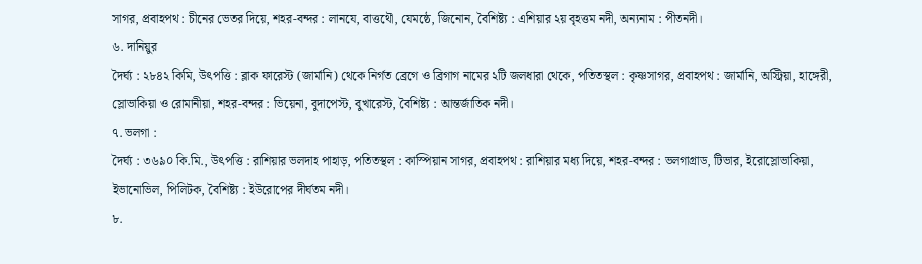সাগর, প্রবাহপথ : চীনের ভেতর দিয়ে, শহর-বন্দর : লানযে, বাত্তথৌ, যেমষ্ঠে, জিনোন, বৈশিষ্ট্য : এশিয়ার ২য় বৃহত্তম নদী, অন্যনাম : পীতনদী।
৬. দানিয়ুর
দৈর্ঘ্য : ২৮৪২ কিমি, উৎপত্তি : ব্লাক ফারেস্ট (জার্মানি) থেকে নির্গত ব্রেগে ও ব্রিগাগ নামের ২টি জলধারা থেকে, পতিতস্থল : কৃষ্ণসাগর, প্রবাহপথ : জার্মানি, অস্ট্রিয়া, হাঙ্গেরী, স্লোভাকিয়া ও রোমানীয়া, শহর-বন্দর : ভিয়েনা, বুদাপেস্ট, বুখারেস্ট, বৈশিষ্ট্য : আন্তর্জাতিক নদী।
৭. ভলগা :
দৈর্ঘ্য : ৩৬৯০ কি.মি., উৎপত্তি : রাশিয়ার ভলদাহ পাহাড়, পতিতস্থল : কাস্পিয়ান সাগর, প্রবাহপথ : রাশিয়ার মধ্য দিয়ে, শহর-বন্দর : ভলগাগ্রাড, টিভার, ইরোস্লোভাকিয়া, ইভানোভিল, পিলিটক, বৈশিষ্ট্য : ইউরোপের দীর্ঘতম নদী।
৮.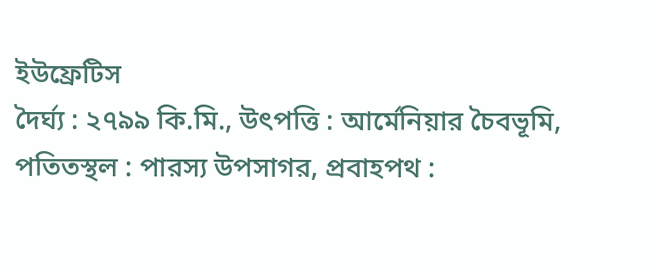ইউফ্রেটিস
দৈর্ঘ্য : ২৭৯৯ কি.মি., উৎপত্তি : আর্মেনিয়ার চৈবভূমি, পতিতস্থল : পারস্য উপসাগর, প্রবাহপথ :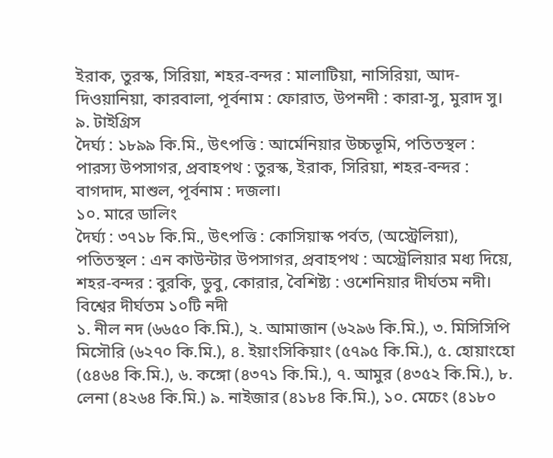ইরাক, তুরস্ক, সিরিয়া, শহর-বন্দর : মালাটিয়া, নাসিরিয়া, আদ-দিওয়ানিয়া, কারবালা, পূর্বনাম : ফোরাত, উপনদী : কারা-সু, মুরাদ সু।
৯. টাইগ্রিস
দৈর্ঘ্য : ১৮৯৯ কি.মি., উৎপত্তি : আর্মেনিয়ার উচ্চভূমি, পতিতস্থল : পারস্য উপসাগর, প্রবাহপথ : তুরস্ক, ইরাক, সিরিয়া, শহর-বন্দর : বাগদাদ, মাশুল, পূর্বনাম : দজলা।
১০. মারে ডালিং
দৈর্ঘ্য : ৩৭১৮ কি.মি., উৎপত্তি : কোসিয়াস্ক পর্বত, (অস্ট্রেলিয়া), পতিতস্থল : এন কাউন্টার উপসাগর, প্রবাহপথ : অস্ট্রেলিয়ার মধ্য দিয়ে, শহর-বন্দর : বুরকি, ডুবু, কোরার, বৈশিষ্ট্য : ওশেনিয়ার দীর্ঘতম নদী।
বিশ্বের দীর্ঘতম ১০টি নদী
১. নীল নদ (৬৬৫০ কি.মি.), ২. আমাজান (৬২৯৬ কি.মি.), ৩. মিসিসিপি মিসৌরি (৬২৭০ কি.মি.), ৪. ইয়াংসিকিয়াং (৫৭৯৫ কি.মি.), ৫. হোয়াংহো (৫৪৬৪ কি.মি.), ৬. কঙ্গো (৪৩৭১ কি.মি.), ৭. আমুর (৪৩৫২ কি.মি.), ৮. লেনা (৪২৬৪ কি.মি.) ৯. নাইজার (৪১৮৪ কি.মি.), ১০. মেচেং (৪১৮০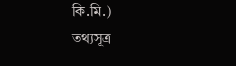কি.মি.)
তথ্যসূত্র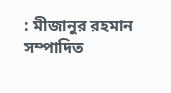: মীজানুর রহমান সম্পাদিত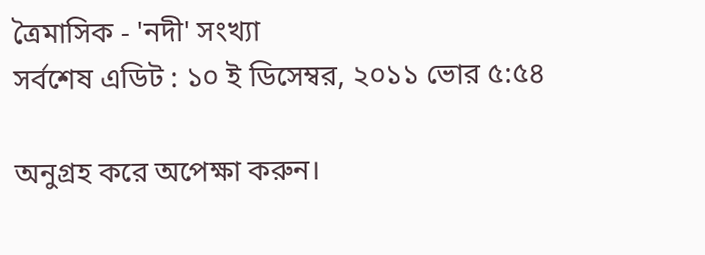ত্রৈমাসিক - 'নদী' সংখ্যা
সর্বশেষ এডিট : ১০ ই ডিসেম্বর, ২০১১ ভোর ৫:৫৪

অনুগ্রহ করে অপেক্ষা করুন।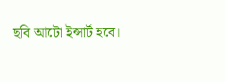ছবি আটো ইন্সার্ট হবে।